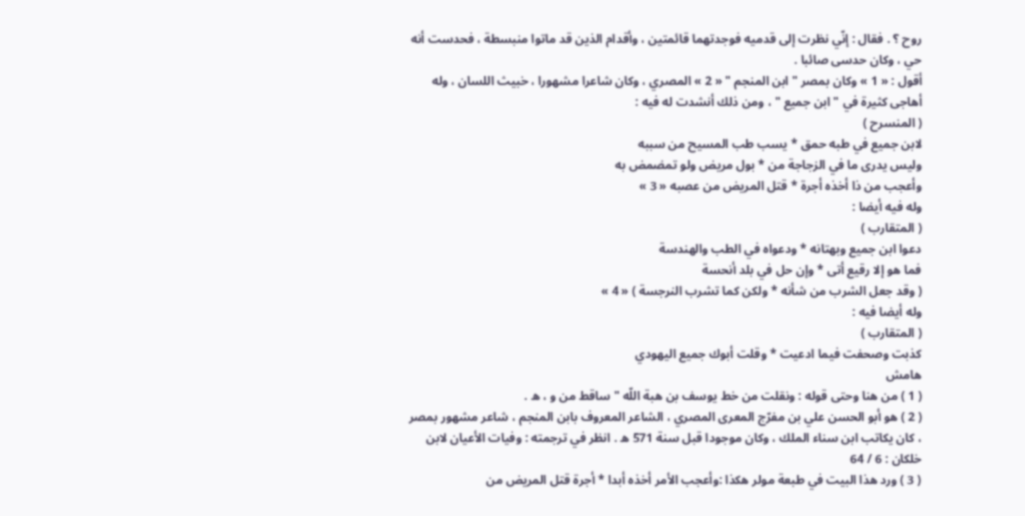روح ؟ . فقال : إنّي نظرت إلى قدميه فوجدتهما قائمتين ، وأقدام الذين قد ماتوا منبسطة ، فحدست أنه حي ، وكان حدسى صائبا .
أقول : « 1 » وكان بمصر " ابن المنجم " « 2 » المصري ، وكان شاعرا مشهورا ، خبيث اللسان ، وله أهاجى كثيرة في " ابن جميع " ، ومن ذلك أنشدت له فيه :
( المنسرح )
لابن جميع في طبه حمق * يسب طب المسيح من سببه
وليس يدرى ما في الزجاجة من * بول مريض ولو تمضمض به
وأعجب من ذا أخذه أجرة * قتل المريض من عصبه « 3 »
وله فيه أيضا :
( المتقارب )
دعوا ابن جميع وبهتانه * ودعواه في الطب والهندسة
فما هو إلا رقيع أتى * وإن حل في بلد أنحسة
( وقد جعل الشرب من شأنه * ولكن كما تشرب النرجسة ) « 4 »
وله أيضا فيه :
( المتقارب )
كذبت وصحفت فيما ادعيت * وقلت أبوك جميع اليهودي
هامش
( 1 ) من هنا وحتى قوله : ونقلت من خط يوسف بن هبة اللّه " ساقط من و ، ه .
( 2 ) هو أبو الحسن علي بن مفرّج المعرى المصري ، الشاعر المعروف بابن المنجم ، شاعر مشهور بمصر ، كان يكاتب ابن سناء الملك ، وكان موجودا قبل سنة 571 ه . انظر في ترجمته : وفيات الأعيان لابن خلكان : 6 / 64
( 3 ) ورد هذا البيت في طبعة مولر هكذا :وأعجب الأمر أخذه أبدا * أجرة قتل المريض من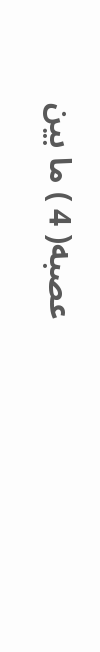عصبه( 4 ) ما بين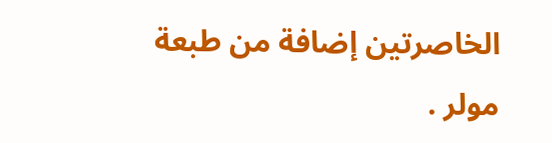الخاصرتين إضافة من طبعة مولر .